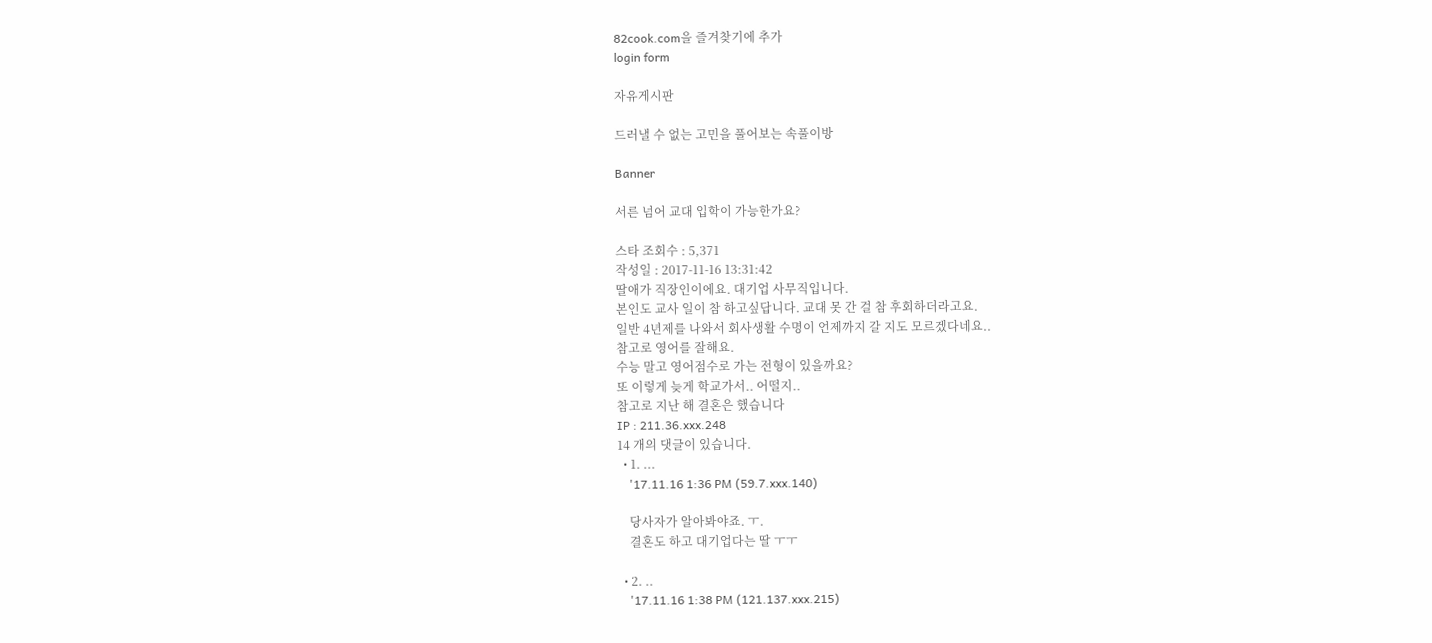82cook.com을 즐겨찾기에 추가
login form

자유게시판

드러낼 수 없는 고민을 풀어보는 속풀이방

Banner

서른 넘어 교대 입학이 가능한가요?

스타 조회수 : 5,371
작성일 : 2017-11-16 13:31:42
딸애가 직장인이에요. 대기업 사무직입니다.
본인도 교사 일이 참 하고싶답니다. 교대 못 간 걸 참 후회하더라고요.
일반 4년제를 나와서 회사생활 수명이 언제까지 갈 지도 모르겠다네요..
참고로 영어를 잘해요.
수능 말고 영어점수로 가는 전형이 있을까요?
또 이렇게 늦게 학교가서.. 어떨지..
참고로 지난 해 결혼은 했습니다
IP : 211.36.xxx.248
14 개의 댓글이 있습니다.
  • 1. ...
    '17.11.16 1:36 PM (59.7.xxx.140)

    당사자가 알아봐야죠. ㅜ.
    결혼도 하고 대기업다는 딸 ㅜㅜ

  • 2. ..
    '17.11.16 1:38 PM (121.137.xxx.215)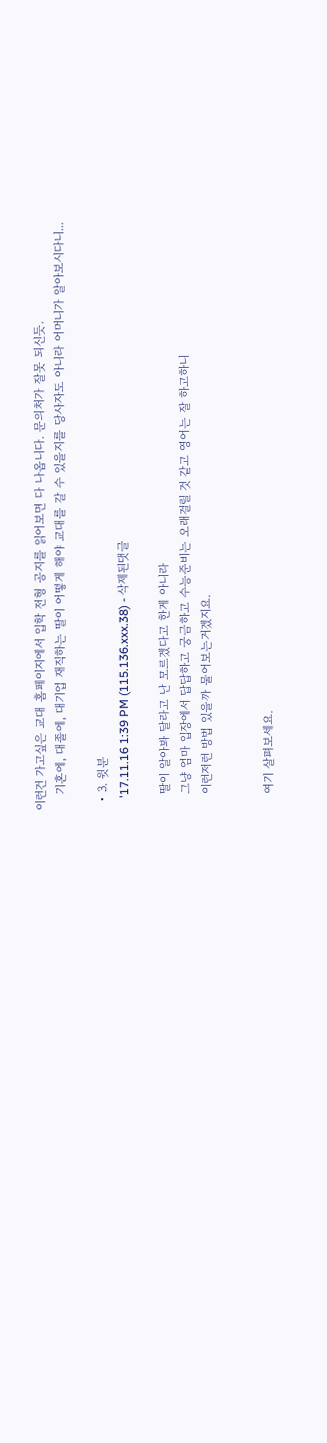이런건 가고싶은 교대 홈페이지에서 입학 전형 공지를 읽어보면 다 나옵니다. 문의처가 잘못 되신듯.
    기혼에, 대졸에, 대기업 재직하는 딸이 어떻게 해야 교대를 갈 수 있을지를 당사자도 아니라 어머니가 알아보시다니...

  • 3. 윗분
    '17.11.16 1:39 PM (115.136.xxx.38) - 삭제된댓글

    딸이 알아봐 달라고 난 모르겠다고 한게 아니라
    그냥 엄마 입장에서 답답하고 궁금하고 수능준비는 오래걸릴 것 같고 영어는 잘 하고하니
    이런저런 방법 있을까 물어보는거겠지요.


    여기 살펴보세요.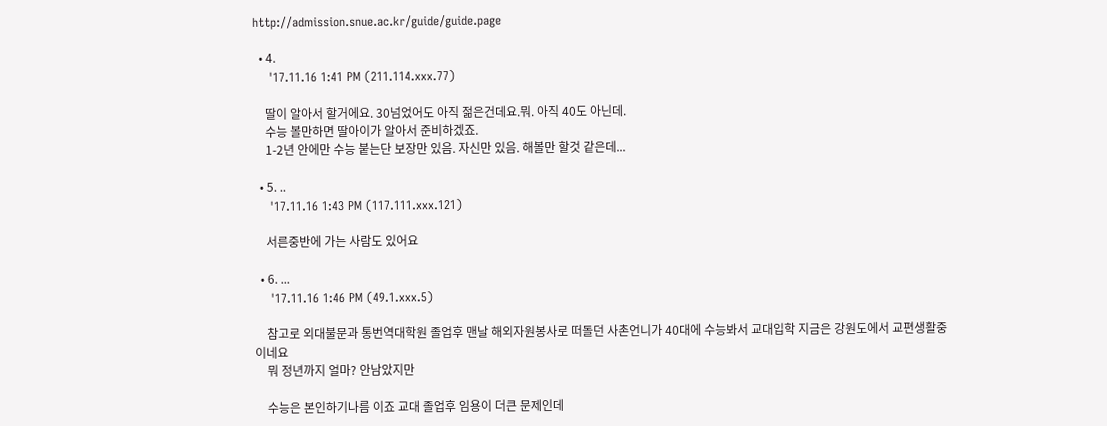http://admission.snue.ac.kr/guide/guide.page

  • 4.
    '17.11.16 1:41 PM (211.114.xxx.77)

    딸이 알아서 할거에요. 30넘었어도 아직 젊은건데요.뭐. 아직 40도 아닌데.
    수능 볼만하면 딸아이가 알아서 준비하겠죠.
    1-2년 안에만 수능 붙는단 보장만 있음. 자신만 있음. 해볼만 할것 같은데...

  • 5. ..
    '17.11.16 1:43 PM (117.111.xxx.121)

    서른중반에 가는 사람도 있어요

  • 6. ...
    '17.11.16 1:46 PM (49.1.xxx.5)

    참고로 외대불문과 통번역대학원 졸업후 맨날 해외자원봉사로 떠돌던 사촌언니가 40대에 수능봐서 교대입학 지금은 강원도에서 교편생활중이네요
    뭐 정년까지 얼마? 안남았지만

    수능은 본인하기나름 이죠 교대 졸업후 임용이 더큰 문제인데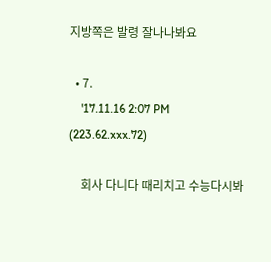지방쪽은 발령 잘나나봐요

  • 7.
    '17.11.16 2:07 PM (223.62.xxx.72)

    회사 다니다 때리치고 수능다시봐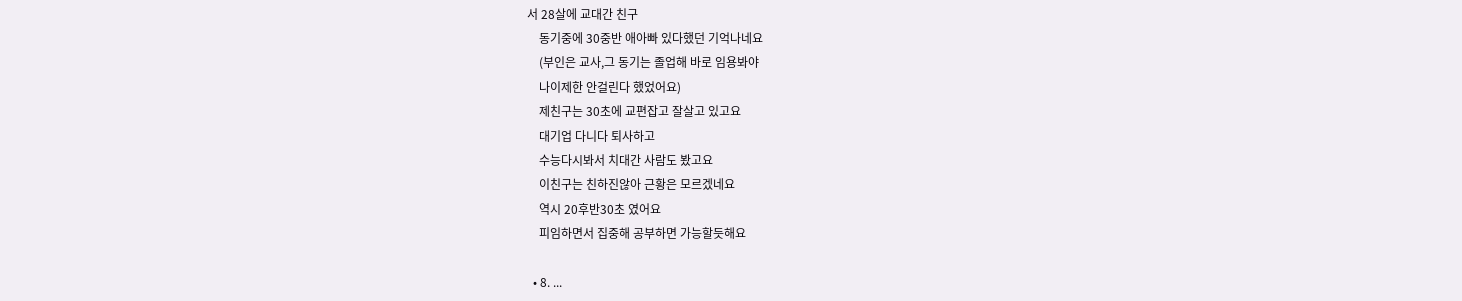서 28살에 교대간 친구
    동기중에 30중반 애아빠 있다했던 기억나네요
    (부인은 교사,그 동기는 졸업해 바로 임용봐야
    나이제한 안걸린다 했었어요)
    제친구는 30초에 교편잡고 잘살고 있고요
    대기업 다니다 퇴사하고
    수능다시봐서 치대간 사람도 봤고요
    이친구는 친하진않아 근황은 모르겠네요
    역시 20후반30초 였어요
    피임하면서 집중해 공부하면 가능할듯해요

  • 8. ...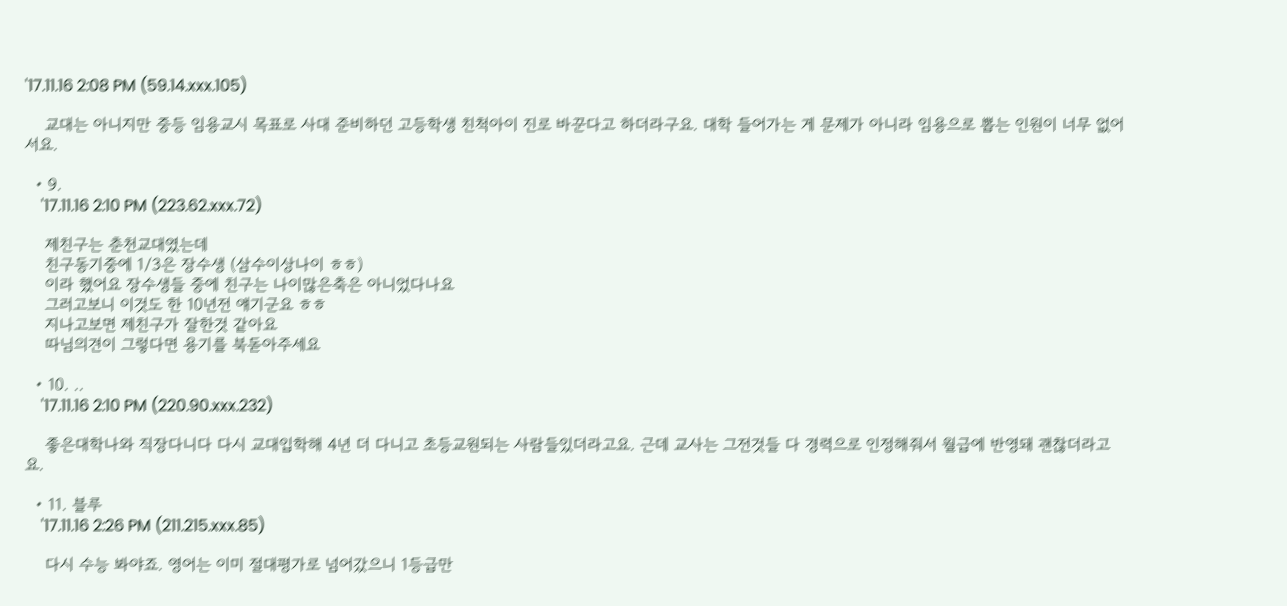'17.11.16 2:08 PM (59.14.xxx.105)

    교대는 아니지만 중등 임용교시 목표로 사대 준비하던 고등학생 친척아이 진로 바꾼다고 하더라구요. 대학 들어가는 게 문제가 아니라 임용으로 뽑는 인원이 너무 없어서요.

  • 9.
    '17.11.16 2:10 PM (223.62.xxx.72)

    제친구는 춘천교대였는데
    친구동기중에 1/3은 장수생 (삼수이상나이 ㅎㅎ)
    이라 했어요 장수생들 중에 친구는 나이많은축은 아니었다나요
    그러고보니 이것도 한 10년전 얘기군요 ㅎㅎ
    지나고보면 제친구가 잘한것 같아요
    따님의견이 그렇다면 용기를 북돋아주세요

  • 10. ..
    '17.11.16 2:10 PM (220.90.xxx.232)

    좋은대학나와 직장다니다 다시 교대입학해 4년 더 다니고 초등교원되는 사람들있더라고요. 근데 교사는 그전것들 다 경력으로 인정해줘서 월급에 반영돼 괜찮더라고요.

  • 11. 블루
    '17.11.16 2:26 PM (211.215.xxx.85)

    다시 수능 봐야죠. 영어는 이미 절대평가로 넘어갔으니 1등급만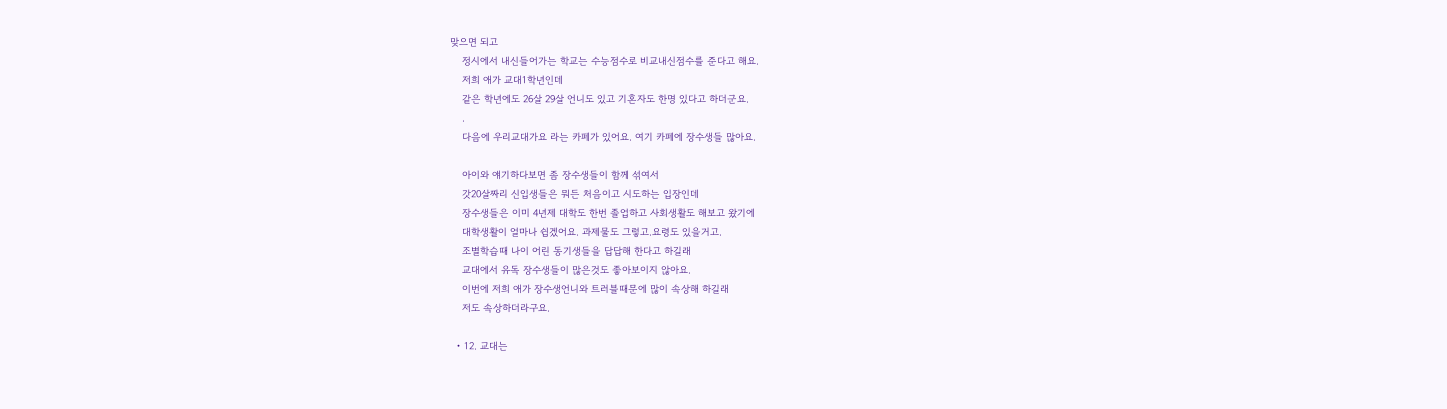맞으면 되고
    정시에서 내신들어가는 학교는 수능점수로 비교내신점수를 준다고 해요.
    저희 애가 교대1학년인데
    같은 학년에도 26살 29살 언니도 있고 기혼자도 한명 있다고 하더군요.
    .
    다음에 우리교대가요 라는 카페가 있어요. 여기 카페에 장수생들 많아요.

    아이와 얘기하다보면 좀 장수생들이 함께 섞여서
    갓20살짜리 신입생들은 뭐든 처음이고 시도하는 입장인데
    장수생들은 이미 4년제 대학도 한번 졸업하고 사회생활도 해보고 왔기에
    대학생활이 얼마나 쉽겠어요. 과제물도 그렇고.요령도 있을거고.
    조별학습때 나이 어린 동기생들을 답답해 한다고 하길래
    교대에서 유독 장수생들이 많은것도 좋아보이지 않아요.
    이번에 저희 애가 장수생언니와 트러블때문에 많이 속상해 하길래
    저도 속상하더라구요.

  • 12. 교대는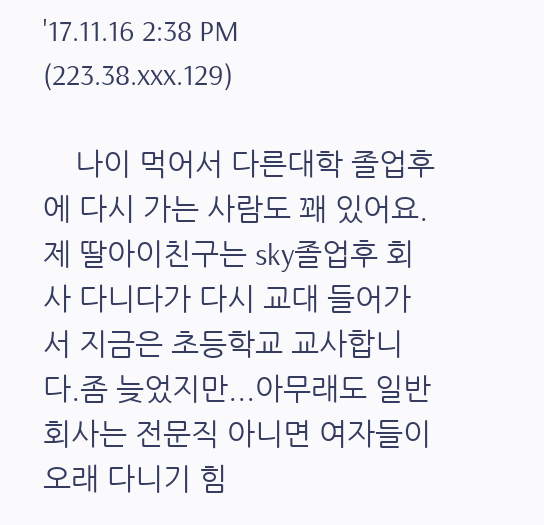'17.11.16 2:38 PM (223.38.xxx.129)

    나이 먹어서 다른대학 졸업후에 다시 가는 사람도 꽤 있어요.제 딸아이친구는 sky졸업후 회사 다니다가 다시 교대 들어가서 지금은 초등학교 교사합니다.좀 늦었지만...아무래도 일반회사는 전문직 아니면 여자들이 오래 다니기 힘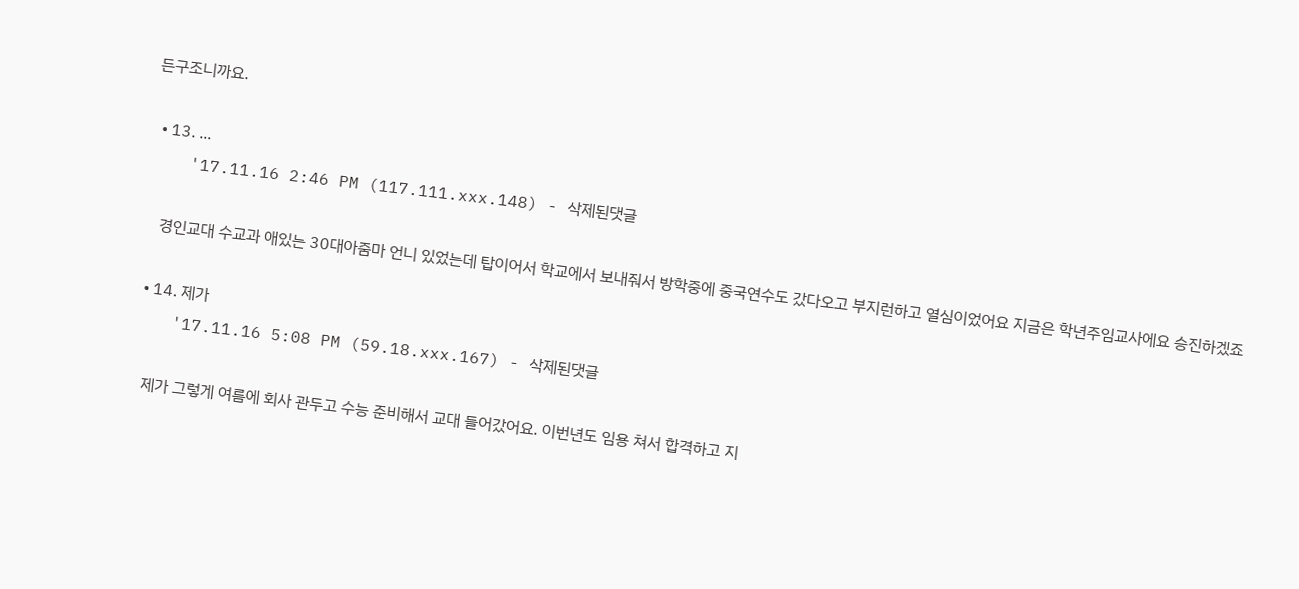든구조니까요.

  • 13. ...
    '17.11.16 2:46 PM (117.111.xxx.148) - 삭제된댓글

    경인교대 수교과 애있는 30대아줌마 언니 있었는데 탑이어서 학교에서 보내줘서 방학중에 중국연수도 갔다오고 부지런하고 열심이었어요 지금은 학년주임교사에요 승진하겠죠

  • 14. 제가
    '17.11.16 5:08 PM (59.18.xxx.167) - 삭제된댓글

    제가 그렇게 여름에 회사 관두고 수능 준비해서 교대 들어갔어요. 이번년도 임용 쳐서 합격하고 지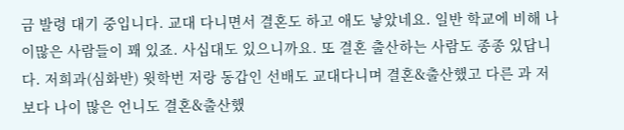금 발령 대기 중입니다. 교대 다니면서 결혼도 하고 애도 낳았네요. 일반 학교에 비해 나이많은 사람들이 꽤 있죠. 사십대도 있으니까요. 또 결혼 출산하는 사람도 종종 있답니다. 저희과(심화반) 윗학번 저랑 동갑인 선배도 교대다니며 결혼&출산했고 다른 과 저보다 나이 많은 언니도 결혼&출산했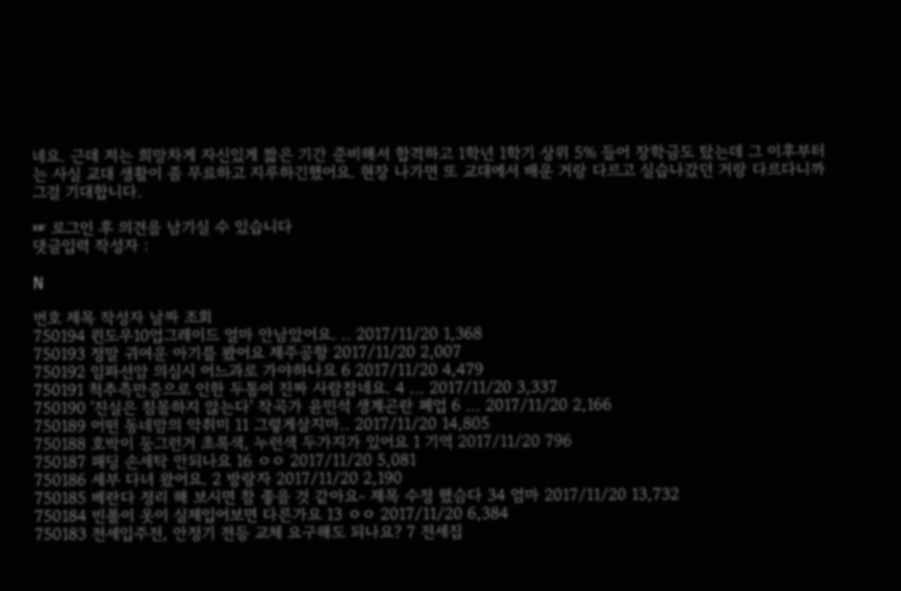네요. 근데 저는 희망차게 자신있게 짧은 기간 준비해서 합격하고 1학년 1학기 상위 5% 들어 장학금도 탔는데 그 이후부터는 사실 교대 생활이 좀 무료하고 지루하긴했어요. 현장 나가면 또 교대에서 배운 거랑 다르고 실습나갔던 거랑 다르다니까 그걸 기대합니다.

☞ 로그인 후 의견을 남기실 수 있습니다
댓글입력 작성자 :

N

번호 제목 작성자 날짜 조회
750194 윈도우10업그레이드 얼마 안남았어요. .. 2017/11/20 1,368
750193 정말 귀여운 아기를 봤어요 제주공항 2017/11/20 2,007
750192 임파선암 의심시 어느과로 가야하나요 6 2017/11/20 4,479
750191 척추측만증으로 인한 두통이 진짜 사람잡네요. 4 ... 2017/11/20 3,337
750190 '진실은 침몰하지 않는다' 작곡가 윤민석 생계곤란 폐업 6 ... 2017/11/20 2,166
750189 어떤 동네맘의 악취미 11 그렇게살지마.. 2017/11/20 14,805
750188 호박이 둥그런거 초록색, 누런색 두가지가 있어요 1 기역 2017/11/20 796
750187 패딩 손세탁 안되나요 16 ㅇㅇ 2017/11/20 5,081
750186 세부 다녀 왔어요. 2 방랑자 2017/11/20 2,190
750185 베란다 정리 해 보시면 참 좋을 것 같아요- 제목 수정 했슴다 34 엄마 2017/11/20 13,732
750184 빈폴이 옷이 실제입어보면 다른가요 13 ㅇㅇ 2017/11/20 6,384
750183 전세입주전, 안정기 전등 교체 요구해도 되나요? 7 전세집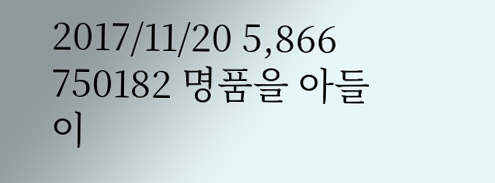2017/11/20 5,866
750182 명품을 아들이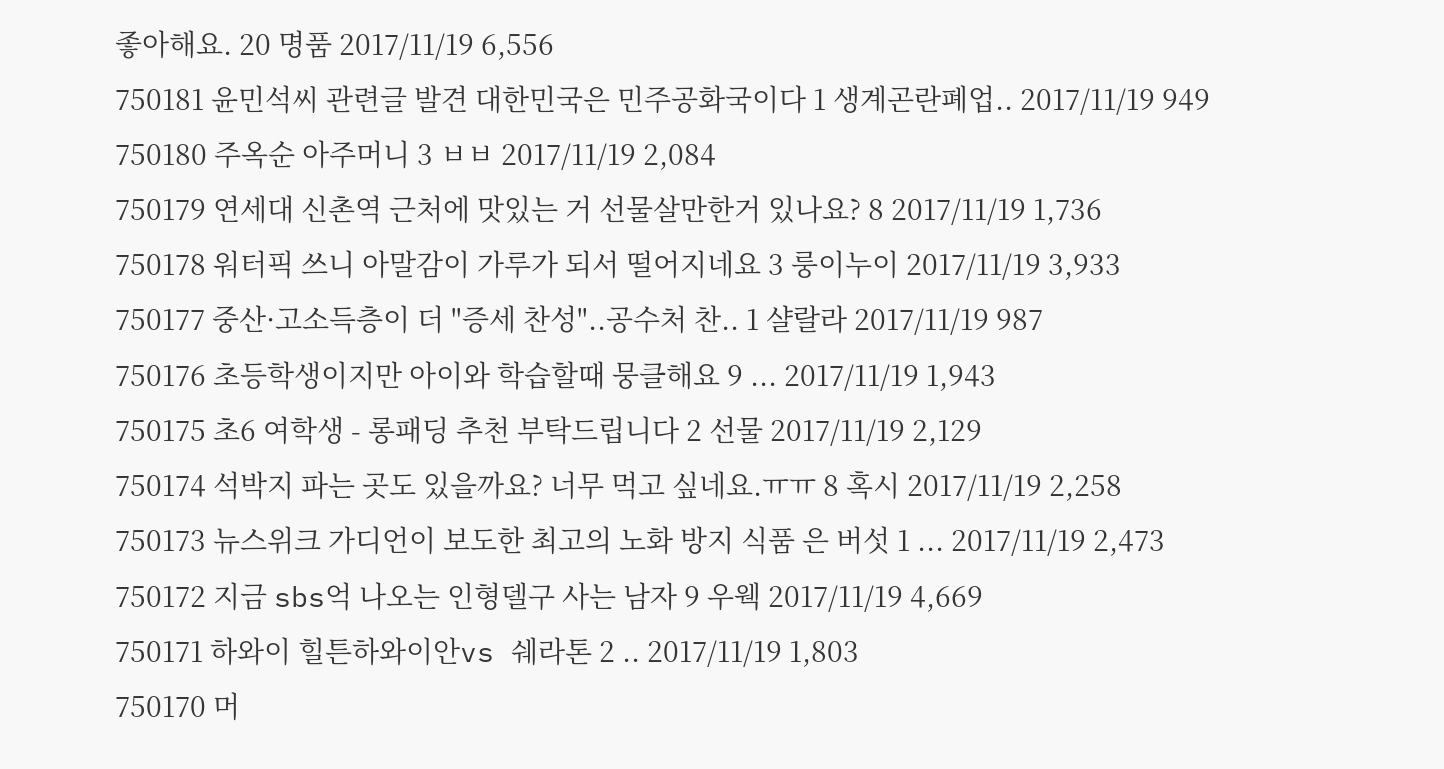좋아해요. 20 명품 2017/11/19 6,556
750181 윤민석씨 관련글 발견 대한민국은 민주공화국이다 1 생계곤란폐업.. 2017/11/19 949
750180 주옥순 아주머니 3 ㅂㅂ 2017/11/19 2,084
750179 연세대 신촌역 근처에 맛있는 거 선물살만한거 있나요? 8 2017/11/19 1,736
750178 워터픽 쓰니 아말감이 가루가 되서 떨어지네요 3 룽이누이 2017/11/19 3,933
750177 중산·고소득층이 더 "증세 찬성"..공수처 찬.. 1 샬랄라 2017/11/19 987
750176 초등학생이지만 아이와 학습할때 뭉클해요 9 ... 2017/11/19 1,943
750175 초6 여학생 - 롱패딩 추천 부탁드립니다 2 선물 2017/11/19 2,129
750174 석박지 파는 곳도 있을까요? 너무 먹고 싶네요.ㅠㅠ 8 혹시 2017/11/19 2,258
750173 뉴스위크 가디언이 보도한 최고의 노화 방지 식품 은 버섯 1 ... 2017/11/19 2,473
750172 지금 sbs억 나오는 인형델구 사는 남자 9 우웩 2017/11/19 4,669
750171 하와이 힐튼하와이안vs 쉐라톤 2 .. 2017/11/19 1,803
750170 머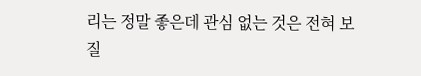리는 정말 좋은데 관심 없는 것은 전혀 보질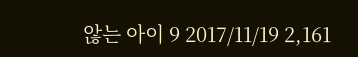않는 아이 9 2017/11/19 2,161